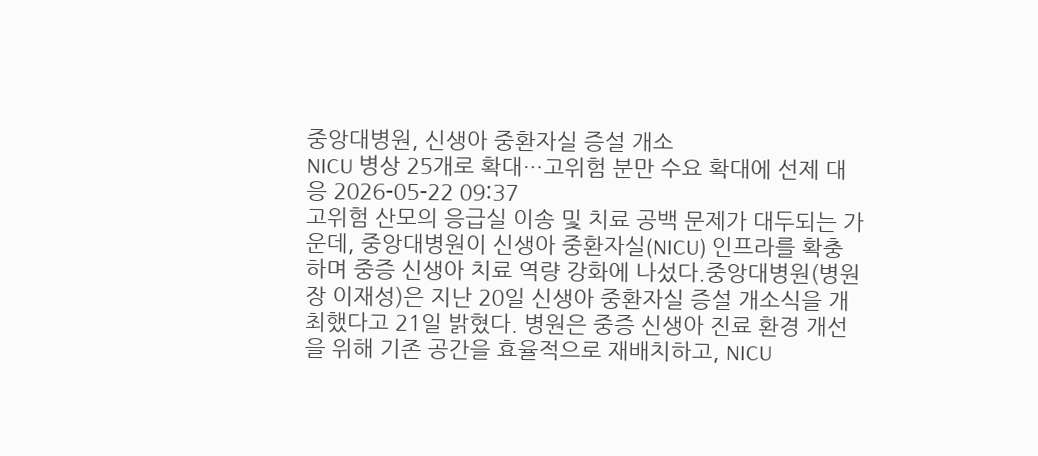중앙대병원, 신생아 중환자실 증설 개소
NICU 병상 25개로 확대…고위험 분만 수요 확대에 선제 대응 2026-05-22 09:37
고위험 산모의 응급실 이송 및 치료 공백 문제가 대두되는 가운데, 중앙대병원이 신생아 중환자실(NICU) 인프라를 확충하며 중증 신생아 치료 역량 강화에 나섰다.중앙대병원(병원장 이재성)은 지난 20일 신생아 중환자실 증설 개소식을 개최했다고 21일 밝혔다. 병원은 중증 신생아 진료 환경 개선을 위해 기존 공간을 효율적으로 재배치하고, NICU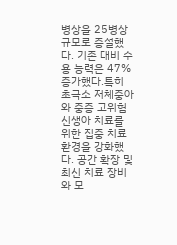병상을 25병상 규모로 증설했다. 기존 대비 수용 능력은 47% 증가했다.특히 초극소 저체중아와 중증 고위험 신생아 치료를 위한 집중 치료 환경을 강화했다. 공간 확장 및 최신 치료 장비와 모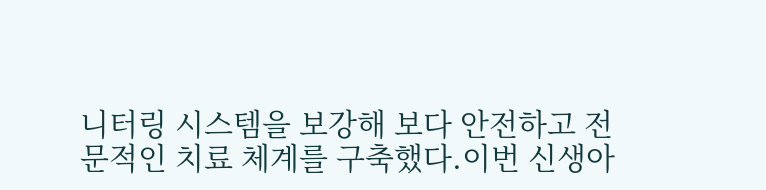니터링 시스템을 보강해 보다 안전하고 전문적인 치료 체계를 구축했다.이번 신생아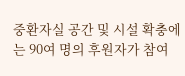중환자실 공간 및 시설 확충에는 90여 명의 후원자가 참여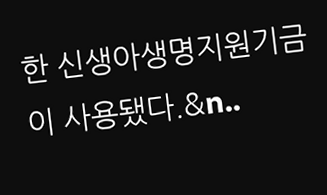한 신생아생명지원기금이 사용됐다.&n..